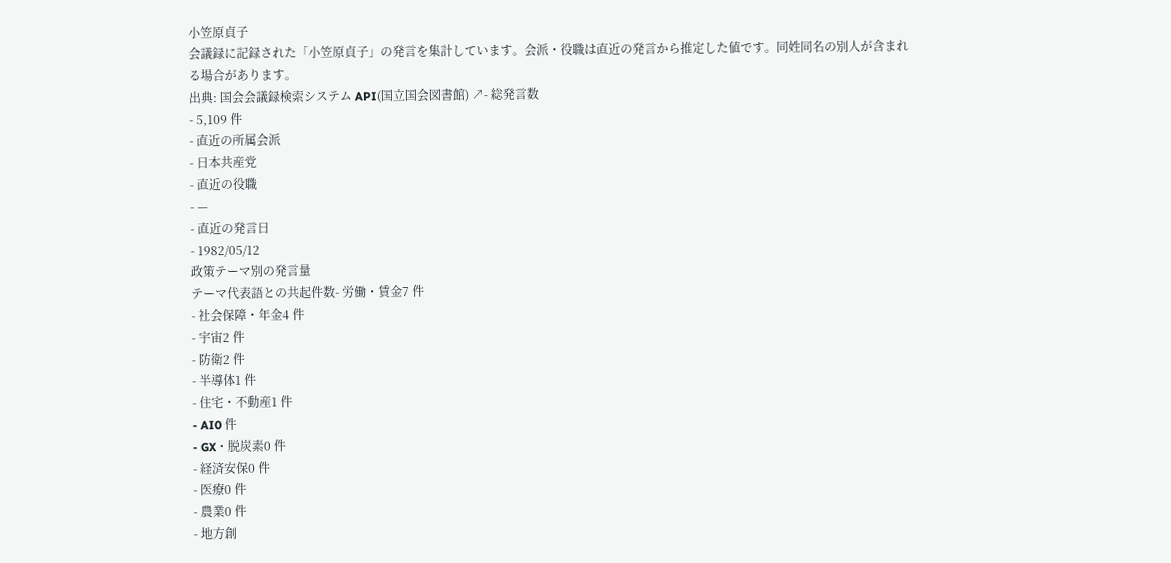小笠原貞子
会議録に記録された「小笠原貞子」の発言を集計しています。会派・役職は直近の発言から推定した値です。同姓同名の別人が含まれる場合があります。
出典: 国会会議録検索システム API(国立国会図書館) ↗- 総発言数
- 5,109 件
- 直近の所属会派
- 日本共産党
- 直近の役職
- —
- 直近の発言日
- 1982/05/12
政策テーマ別の発言量
テーマ代表語との共起件数- 労働・賃金7 件
- 社会保障・年金4 件
- 宇宙2 件
- 防衛2 件
- 半導体1 件
- 住宅・不動産1 件
- AI0 件
- GX・脱炭素0 件
- 経済安保0 件
- 医療0 件
- 農業0 件
- 地方創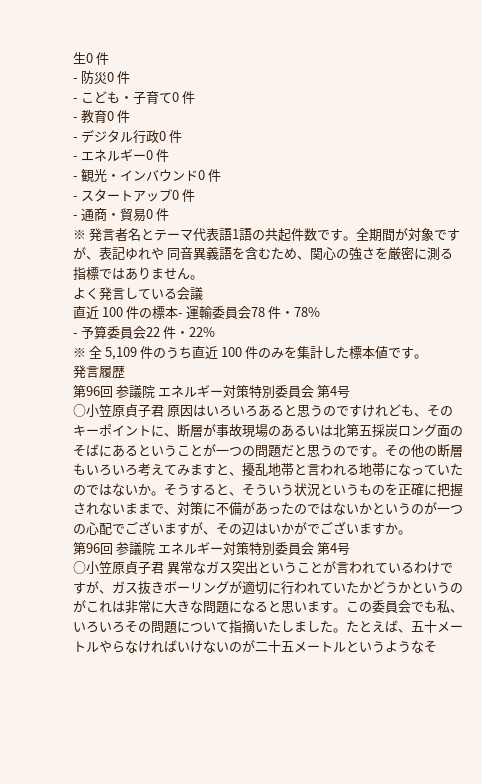生0 件
- 防災0 件
- こども・子育て0 件
- 教育0 件
- デジタル行政0 件
- エネルギー0 件
- 観光・インバウンド0 件
- スタートアップ0 件
- 通商・貿易0 件
※ 発言者名とテーマ代表語1語の共起件数です。全期間が対象ですが、表記ゆれや 同音異義語を含むため、関心の強さを厳密に測る指標ではありません。
よく発言している会議
直近 100 件の標本- 運輸委員会78 件・78%
- 予算委員会22 件・22%
※ 全 5,109 件のうち直近 100 件のみを集計した標本値です。
発言履歴
第96回 参議院 エネルギー対策特別委員会 第4号
○小笠原貞子君 原因はいろいろあると思うのですけれども、そのキーポイントに、断層が事故現場のあるいは北第五採炭ロング面のそばにあるということが一つの問題だと思うのです。その他の断層もいろいろ考えてみますと、擾乱地帯と言われる地帯になっていたのではないか。そうすると、そういう状況というものを正確に把握されないままで、対策に不備があったのではないかというのが一つの心配でございますが、その辺はいかがでございますか。
第96回 参議院 エネルギー対策特別委員会 第4号
○小笠原貞子君 異常なガス突出ということが言われているわけですが、ガス抜きボーリングが適切に行われていたかどうかというのがこれは非常に大きな問題になると思います。この委員会でも私、いろいろその問題について指摘いたしました。たとえば、五十メートルやらなければいけないのが二十五メートルというようなそ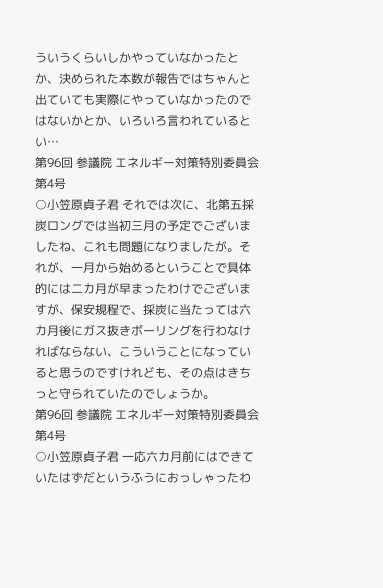ういうくらいしかやっていなかったとか、決められた本数が報告ではちゃんと出ていても実際にやっていなかったのではないかとか、いろいろ言われているとい…
第96回 参議院 エネルギー対策特別委員会 第4号
○小笠原貞子君 それでは次に、北第五採炭ロングでは当初三月の予定でございましたね、これも問題になりましたが。それが、一月から始めるということで具体的には二カ月が早まったわけでございますが、保安規程で、採炭に当たっては六カ月後にガス抜きボーリングを行わなければならない、こういうことになっていると思うのですけれども、その点はきちっと守られていたのでしょうか。
第96回 参議院 エネルギー対策特別委員会 第4号
○小笠原貞子君 一応六カ月前にはできていたはずだというふうにおっしゃったわ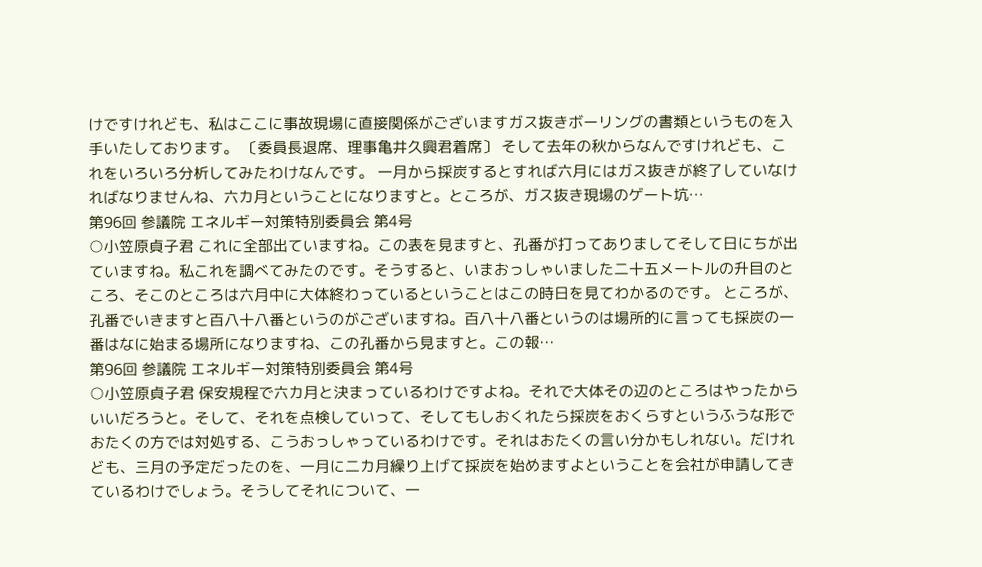けですけれども、私はここに事故現場に直接関係がございますガス抜きボーリングの書類というものを入手いたしております。 〔委員長退席、理事亀井久興君着席〕 そして去年の秋からなんですけれども、これをいろいろ分析してみたわけなんです。 一月から採炭するとすれば六月にはガス抜きが終了していなければなりませんね、六カ月ということになりますと。ところが、ガス抜き現場のゲート坑…
第96回 参議院 エネルギー対策特別委員会 第4号
○小笠原貞子君 これに全部出ていますね。この表を見ますと、孔番が打ってありましてそして日にちが出ていますね。私これを調べてみたのです。そうすると、いまおっしゃいました二十五メートルの升目のところ、そこのところは六月中に大体終わっているということはこの時日を見てわかるのです。 ところが、孔番でいきますと百八十八番というのがございますね。百八十八番というのは場所的に言っても採炭の一番はなに始まる場所になりますね、この孔番から見ますと。この報…
第96回 参議院 エネルギー対策特別委員会 第4号
○小笠原貞子君 保安規程で六カ月と決まっているわけですよね。それで大体その辺のところはやったからいいだろうと。そして、それを点検していって、そしてもしおくれたら採炭をおくらすというふうな形でおたくの方では対処する、こうおっしゃっているわけです。それはおたくの言い分かもしれない。だけれども、三月の予定だったのを、一月に二カ月繰り上げて採炭を始めますよということを会社が申請してきているわけでしょう。そうしてそれについて、一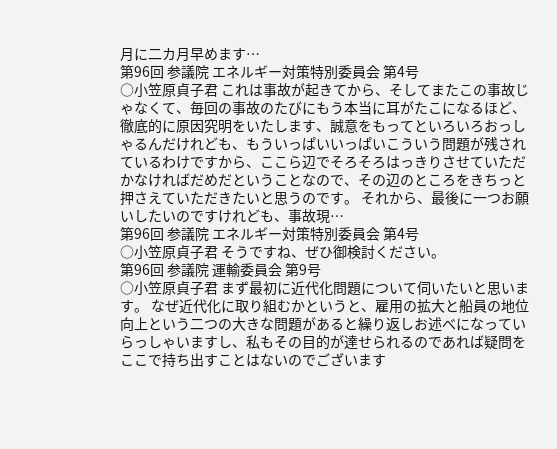月に二カ月早めます…
第96回 参議院 エネルギー対策特別委員会 第4号
○小笠原貞子君 これは事故が起きてから、そしてまたこの事故じゃなくて、毎回の事故のたびにもう本当に耳がたこになるほど、徹底的に原因究明をいたします、誠意をもってといろいろおっしゃるんだけれども、もういっぱいいっぱいこういう問題が残されているわけですから、ここら辺でそろそろはっきりさせていただかなければだめだということなので、その辺のところをきちっと押さえていただきたいと思うのです。 それから、最後に一つお願いしたいのですけれども、事故現…
第96回 参議院 エネルギー対策特別委員会 第4号
○小笠原貞子君 そうですね、ぜひ御検討ください。
第96回 参議院 運輸委員会 第9号
○小笠原貞子君 まず最初に近代化問題について伺いたいと思います。 なぜ近代化に取り組むかというと、雇用の拡大と船員の地位向上という二つの大きな問題があると繰り返しお述べになっていらっしゃいますし、私もその目的が達せられるのであれば疑問をここで持ち出すことはないのでございます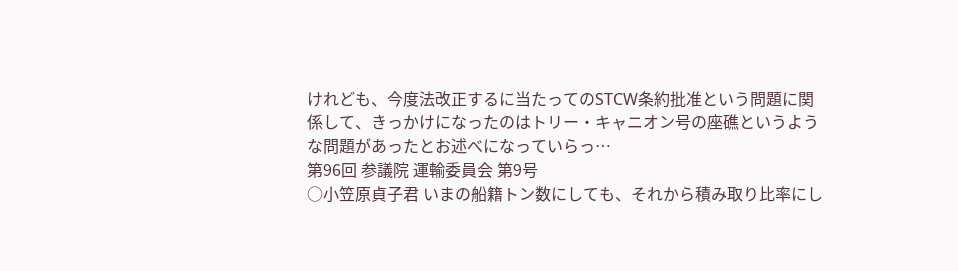けれども、今度法改正するに当たってのSTCW条約批准という問題に関係して、きっかけになったのはトリー・キャニオン号の座礁というような問題があったとお述べになっていらっ…
第96回 参議院 運輸委員会 第9号
○小笠原貞子君 いまの船籍トン数にしても、それから積み取り比率にし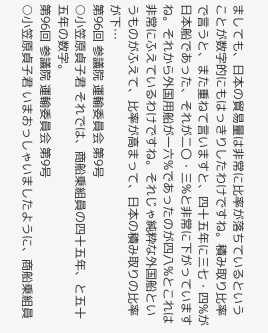ましても、日本の貿易量は非常に比率が落ちているということが数字的にもはっきりしたわけですね。積み取り比率で言うと、また重ねて言いますと、四十五年に三七・四%が日本船であった、それが二〇・三%と非常に下がっていますね。それから外国用船が一六%であったのが四八%とこれは非常にふえているわけですね。それじゃ純粋な外国船というものがふえて、比率が高まって、日本の積み取りの比率が下…
第96回 参議院 運輸委員会 第9号
○小笠原貞子君 それでは、商船乗組員の四十五年、と五十五年の数字。
第96回 参議院 運輸委員会 第9号
○小笠原貞子君 いまおっしゃいましたように、商船乗組員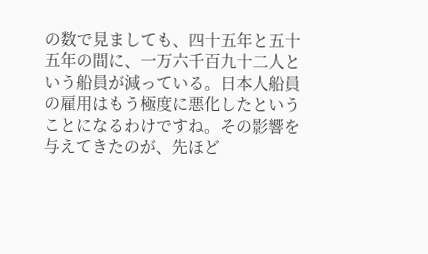の数で見ましても、四十五年と五十五年の間に、一万六千百九十二人という船員が減っている。日本人船員の雇用はもう極度に悪化したということになるわけですね。その影響を与えてきたのが、先ほど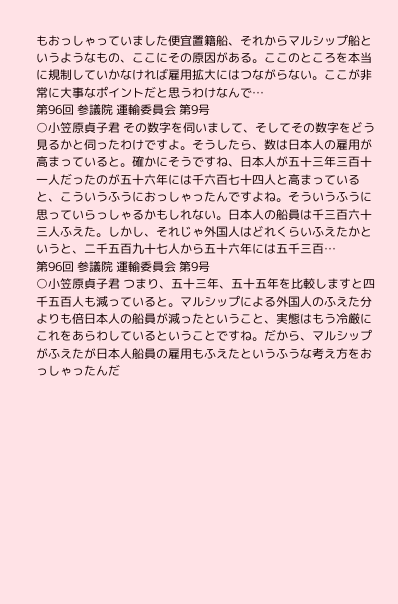もおっしゃっていました便宜置籍船、それからマルシップ船というようなもの、ここにその原因がある。ここのところを本当に規制していかなければ雇用拡大にはつながらない。ここが非常に大事なポイントだと思うわけなんで…
第96回 参議院 運輸委員会 第9号
○小笠原貞子君 その数字を伺いまして、そしてその数字をどう見るかと伺ったわけですよ。そうしたら、数は日本人の雇用が高まっていると。確かにそうですね、日本人が五十三年三百十一人だったのが五十六年には千六百七十四人と高まっていると、こういうふうにおっしゃったんですよね。そういうふうに思っていらっしゃるかもしれない。日本人の船員は千三百六十三人ふえた。しかし、それじゃ外国人はどれくらいふえたかというと、二千五百九十七人から五十六年には五千三百…
第96回 参議院 運輸委員会 第9号
○小笠原貞子君 つまり、五十三年、五十五年を比較しますと四千五百人も減っていると。マルシップによる外国人のふえた分よりも倍日本人の船員が減ったということ、実態はもう冷厳にこれをあらわしているということですね。だから、マルシップがふえたが日本人船員の雇用もふえたというふうな考え方をおっしゃったんだ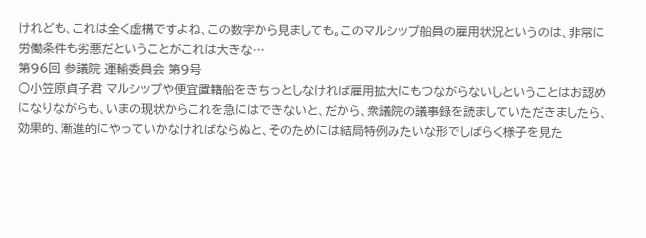けれども、これは全く虚構ですよね、この数字から見ましても。このマルシップ船員の雇用状況というのは、非常に労働条件も劣悪だということがこれは大きな…
第96回 参議院 運輸委員会 第9号
○小笠原貞子君 マルシップや便宜置籍船をきちっとしなければ雇用拡大にもつながらないしということはお認めになりながらも、いまの現状からこれを急にはできないと、だから、衆議院の議事録を読ましていただきましたら、効果的、漸進的にやっていかなければならぬと、そのためには結局特例みたいな形でしばらく様子を見た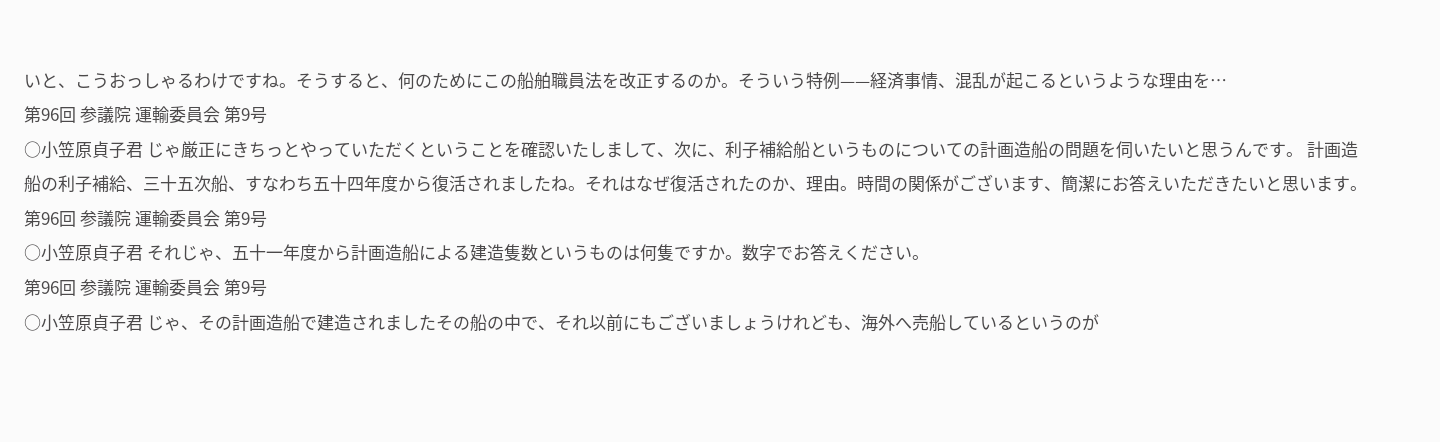いと、こうおっしゃるわけですね。そうすると、何のためにこの船舶職員法を改正するのか。そういう特例——経済事情、混乱が起こるというような理由を…
第96回 参議院 運輸委員会 第9号
○小笠原貞子君 じゃ厳正にきちっとやっていただくということを確認いたしまして、次に、利子補給船というものについての計画造船の問題を伺いたいと思うんです。 計画造船の利子補給、三十五次船、すなわち五十四年度から復活されましたね。それはなぜ復活されたのか、理由。時間の関係がございます、簡潔にお答えいただきたいと思います。
第96回 参議院 運輸委員会 第9号
○小笠原貞子君 それじゃ、五十一年度から計画造船による建造隻数というものは何隻ですか。数字でお答えください。
第96回 参議院 運輸委員会 第9号
○小笠原貞子君 じゃ、その計画造船で建造されましたその船の中で、それ以前にもございましょうけれども、海外へ売船しているというのが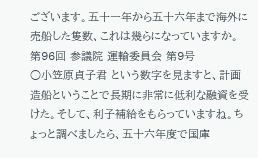ございます。五十一年から五十六年まで海外に売船した隻数、これは幾らになっていますか。
第96回 参議院 運輸委員会 第9号
○小笠原貞子君 という数字を見ますと、計画造船ということで長期に非常に低利な融資を受けた。そして、利子補給をもらっていますね。ちょっと調べましたら、五十六年度で国庫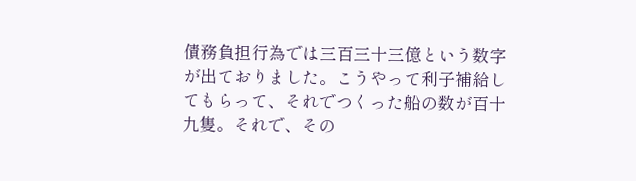債務負担行為では三百三十三億という数字が出ておりました。こうやって利子補給してもらって、それでつくった船の数が百十九隻。それで、その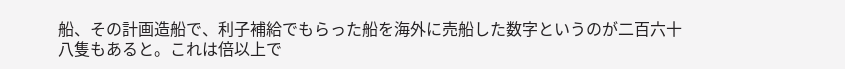船、その計画造船で、利子補給でもらった船を海外に売船した数字というのが二百六十八隻もあると。これは倍以上で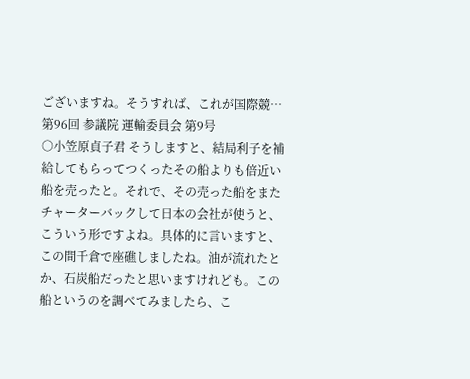ございますね。そうすれば、これが国際競…
第96回 参議院 運輸委員会 第9号
○小笠原貞子君 そうしますと、結局利子を補給してもらってつくったその船よりも倍近い船を売ったと。それで、その売った船をまたチャーターバックして日本の会社が使うと、こういう形ですよね。具体的に言いますと、この間千倉で座礁しましたね。油が流れたとか、石炭船だったと思いますけれども。この船というのを調べてみましたら、こ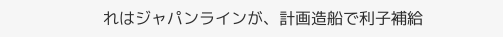れはジャパンラインが、計画造船で利子補給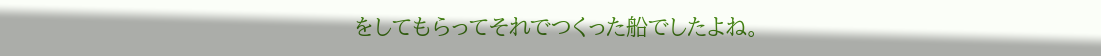をしてもらってそれでつくった船でしたよね。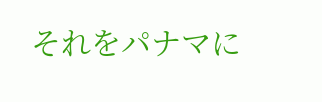それをパナマに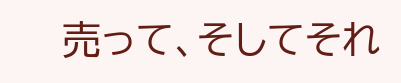売って、そしてそれ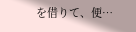を借りて、便…